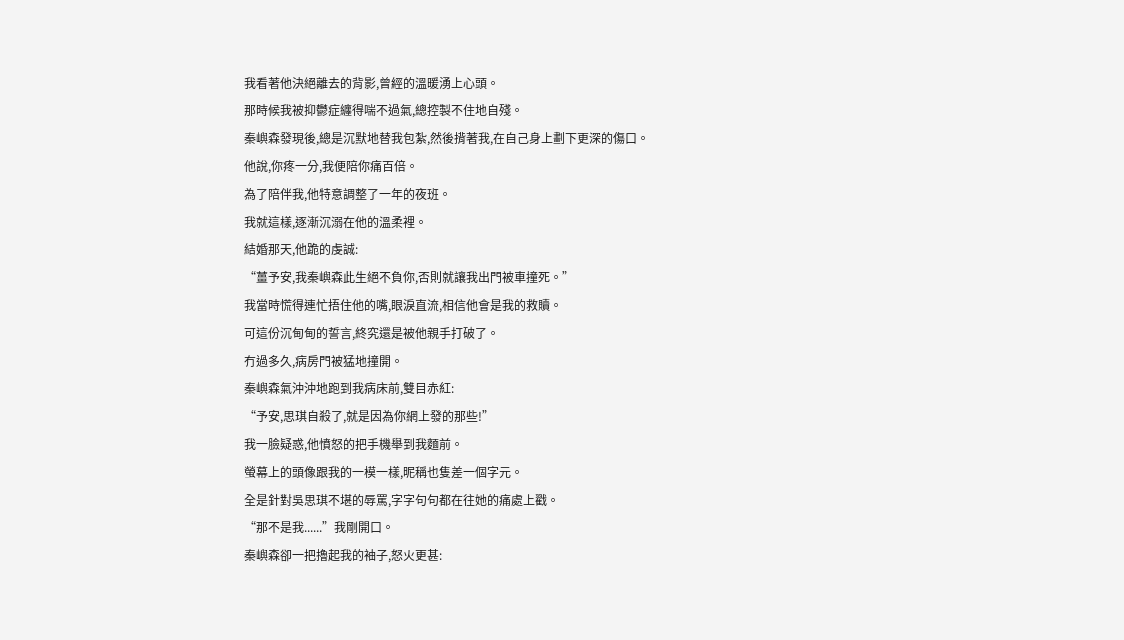我看著他決絕離去的背影,曾經的溫暖湧上心頭。
那時候我被抑鬱症纏得喘不過氣,總控製不住地自殘。
秦嶼森發現後,總是沉默地替我包紮,然後揹著我,在自己身上劃下更深的傷口。
他說,你疼一分,我便陪你痛百倍。
為了陪伴我,他特意調整了一年的夜班。
我就這樣,逐漸沉溺在他的溫柔裡。
結婚那天,他跪的虔誠:
“薑予安,我秦嶼森此生絕不負你,否則就讓我出門被車撞死。”
我當時慌得連忙捂住他的嘴,眼淚直流,相信他會是我的救贖。
可這份沉甸甸的誓言,終究還是被他親手打破了。
冇過多久,病房門被猛地撞開。
秦嶼森氣沖沖地跑到我病床前,雙目赤紅:
“予安,思琪自殺了,就是因為你網上發的那些!”
我一臉疑惑,他憤怒的把手機舉到我麵前。
螢幕上的頭像跟我的一模一樣,昵稱也隻差一個字元。
全是針對吳思琪不堪的辱罵,字字句句都在往她的痛處上戳。
“那不是我......”我剛開口。
秦嶼森卻一把擼起我的袖子,怒火更甚: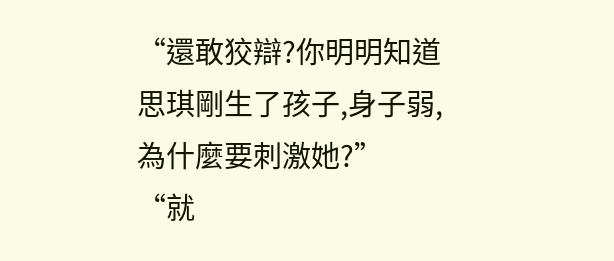“還敢狡辯?你明明知道思琪剛生了孩子,身子弱,為什麼要刺激她?”
“就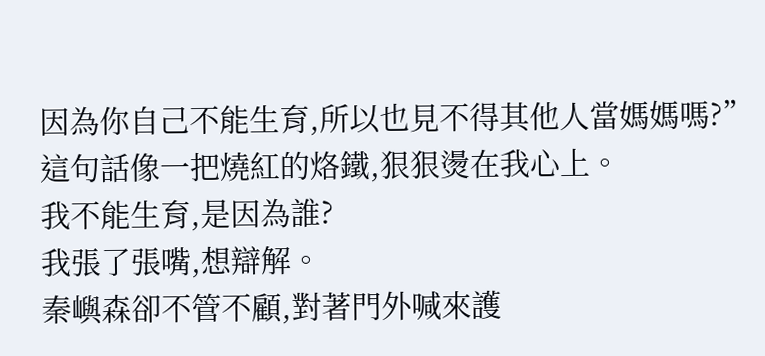因為你自己不能生育,所以也見不得其他人當媽媽嗎?”
這句話像一把燒紅的烙鐵,狠狠燙在我心上。
我不能生育,是因為誰?
我張了張嘴,想辯解。
秦嶼森卻不管不顧,對著門外喊來護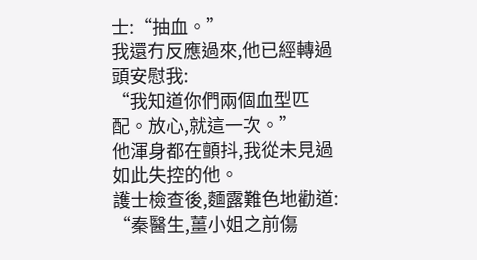士:“抽血。”
我還冇反應過來,他已經轉過頭安慰我:
“我知道你們兩個血型匹配。放心,就這一次。”
他渾身都在顫抖,我從未見過如此失控的他。
護士檢查後,麵露難色地勸道:
“秦醫生,薑小姐之前傷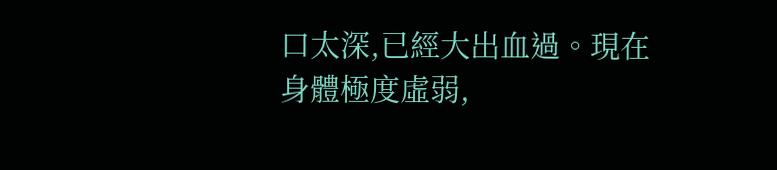口太深,已經大出血過。現在身體極度虛弱,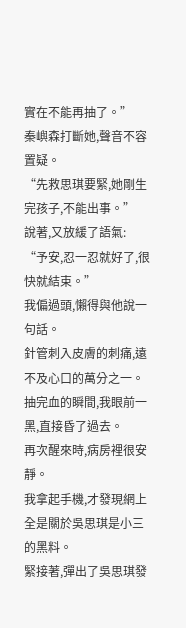實在不能再抽了。”
秦嶼森打斷她,聲音不容置疑。
“先救思琪要緊,她剛生完孩子,不能出事。”
說著,又放緩了語氣:
“予安,忍一忍就好了,很快就結束。”
我偏過頭,懶得與他說一句話。
針管刺入皮膚的刺痛,遠不及心口的萬分之一。
抽完血的瞬間,我眼前一黑,直接昏了過去。
再次醒來時,病房裡很安靜。
我拿起手機,才發現網上全是關於吳思琪是小三的黑料。
緊接著,彈出了吳思琪發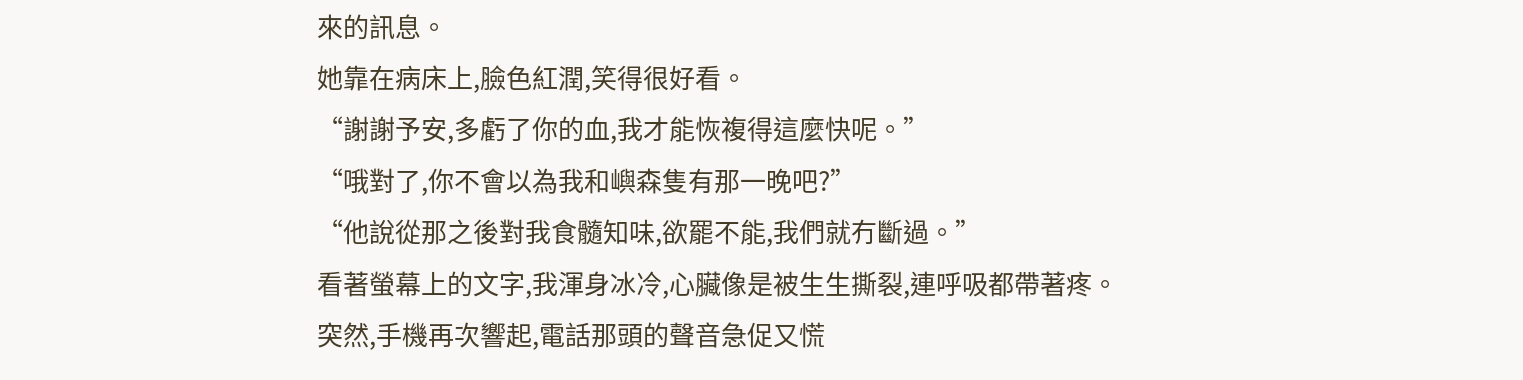來的訊息。
她靠在病床上,臉色紅潤,笑得很好看。
“謝謝予安,多虧了你的血,我才能恢複得這麼快呢。”
“哦對了,你不會以為我和嶼森隻有那一晚吧?”
“他說從那之後對我食髓知味,欲罷不能,我們就冇斷過。”
看著螢幕上的文字,我渾身冰冷,心臟像是被生生撕裂,連呼吸都帶著疼。
突然,手機再次響起,電話那頭的聲音急促又慌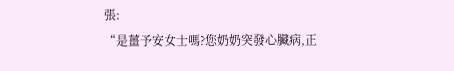張:
“是薑予安女士嗎?您奶奶突發心臟病,正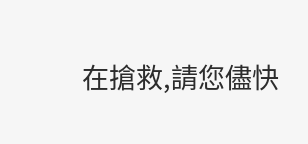在搶救,請您儘快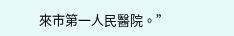來市第一人民醫院。”